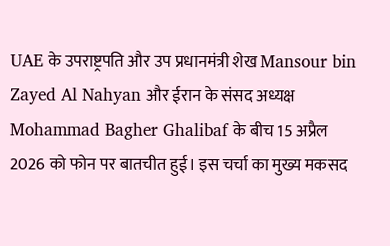UAE के उपराष्ट्रपति और उप प्रधानमंत्री शेख Mansour bin Zayed Al Nahyan और ईरान के संसद अध्यक्ष Mohammad Bagher Ghalibaf के बीच 15 अप्रैल 2026 को फोन पर बातचीत हुई। इस चर्चा का मुख्य मकसद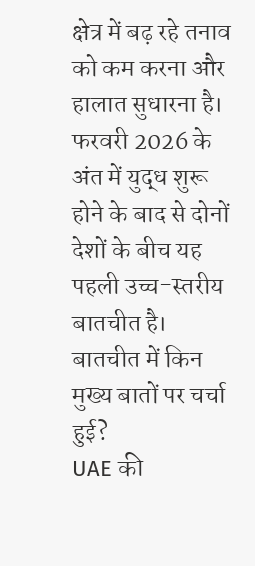क्षेत्र में बढ़ रहे तनाव को कम करना और हालात सुधारना है। फरवरी 2026 के अंत में युद्ध शुरू होने के बाद से दोनों देशों के बीच यह पहली उच्च-स्तरीय बातचीत है।
बातचीत में किन मुख्य बातों पर चर्चा हुई?
UAE की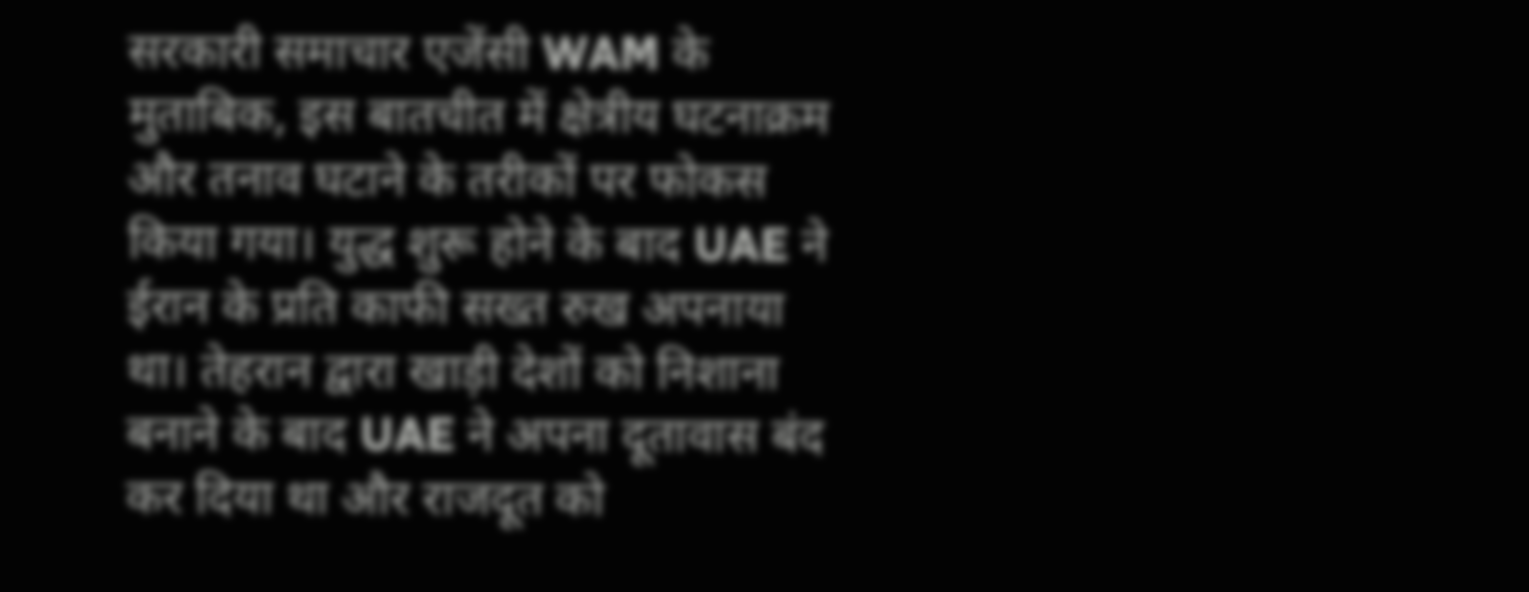सरकारी समाचार एजेंसी WAM के मुताबिक, इस बातचीत में क्षेत्रीय घटनाक्रम और तनाव घटाने के तरीकों पर फोकस किया गया। युद्ध शुरू होने के बाद UAE ने ईरान के प्रति काफी सख्त रुख अपनाया था। तेहरान द्वारा खाड़ी देशों को निशाना बनाने के बाद UAE ने अपना दूतावास बंद कर दिया था और राजदूत को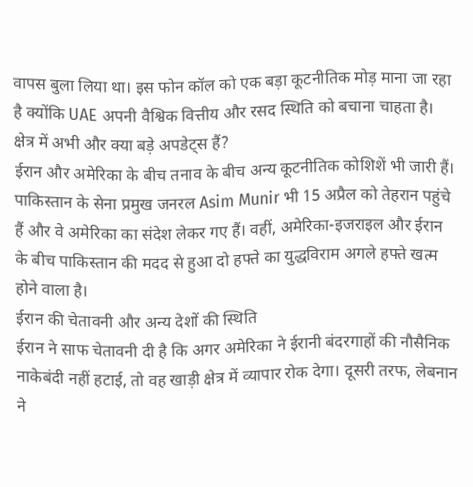वापस बुला लिया था। इस फोन कॉल को एक बड़ा कूटनीतिक मोड़ माना जा रहा है क्योंकि UAE अपनी वैश्विक वित्तीय और रसद स्थिति को बचाना चाहता है।
क्षेत्र में अभी और क्या बड़े अपडेट्स हैं?
ईरान और अमेरिका के बीच तनाव के बीच अन्य कूटनीतिक कोशिशें भी जारी हैं। पाकिस्तान के सेना प्रमुख जनरल Asim Munir भी 15 अप्रैल को तेहरान पहुंचे हैं और वे अमेरिका का संदेश लेकर गए हैं। वहीं, अमेरिका-इजराइल और ईरान के बीच पाकिस्तान की मदद से हुआ दो हफ्ते का युद्धविराम अगले हफ्ते खत्म होने वाला है।
ईरान की चेतावनी और अन्य देशों की स्थिति
ईरान ने साफ चेतावनी दी है कि अगर अमेरिका ने ईरानी बंदरगाहों की नौसैनिक नाकेबंदी नहीं हटाई, तो वह खाड़ी क्षेत्र में व्यापार रोक देगा। दूसरी तरफ, लेबनान ने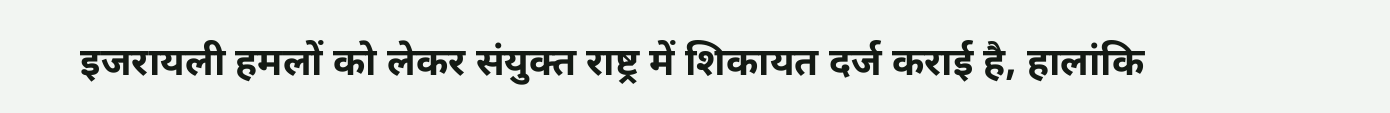इजरायली हमलों को लेकर संयुक्त राष्ट्र में शिकायत दर्ज कराई है, हालांकि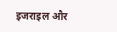इजराइल और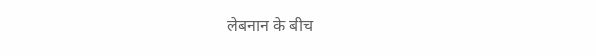लेबनान के बीच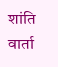शांति वार्ता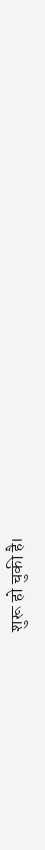शुरू हो चुकी है।